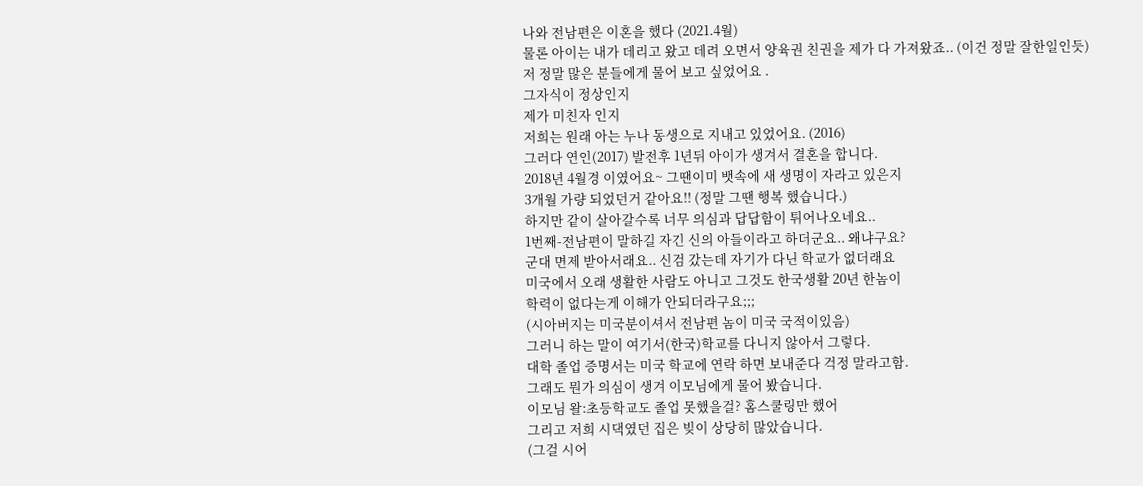나와 전남편은 이혼을 했다 (2021.4월)
물론 아이는 내가 데리고 왔고 데려 오면서 양육권 친권을 제가 다 가져왔죠.. (이건 정말 잘한일인듯)
저 정말 많은 분들에게 물어 보고 싶었어요 .
그자식이 정상인지
제가 미친자 인지
저희는 원래 아는 누나 동생으로 지내고 있었어요. (2016)
그러다 연인(2017) 발전후 1년뒤 아이가 생겨서 결혼을 합니다.
2018년 4월경 이였어요~ 그땐이미 뱃속에 새 생명이 자라고 있은지
3개월 가량 되었던거 같아요!! (정말 그땐 행복 했습니다.)
하지만 같이 살아갈수록 너무 의심과 답답함이 튀어나오네요..
1번째-전남편이 말하길 자긴 신의 아들이라고 하더군요.. 왜냐구요?
군대 면제 받아서래요.. 신검 갔는데 자기가 다닌 학교가 없더래요
미국에서 오래 생활한 사람도 아니고 그것도 한국생활 20년 한놈이
학력이 없다는게 이해가 안되더라구요;;;
(시아버지는 미국분이셔서 전남편 놈이 미국 국적이있음)
그러니 하는 말이 여기서(한국)학교를 다니지 않아서 그렇다.
대학 졸업 증명서는 미국 학교에 연락 하면 보내준다 걱정 말라고함.
그래도 뭔가 의심이 생겨 이모님에게 물어 봤습니다.
이모님 왈:초등학교도 졸업 못했을걸? 홈스쿨링만 했어
그리고 저희 시댁였던 집은 빚이 상당히 많았습니다.
(그걸 시어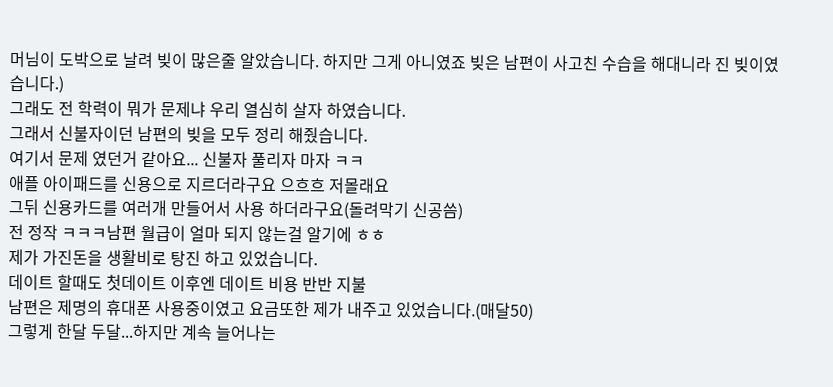머님이 도박으로 날려 빚이 많은줄 알았습니다. 하지만 그게 아니였죠 빚은 남편이 사고친 수습을 해대니라 진 빚이였습니다.)
그래도 전 학력이 뭐가 문제냐 우리 열심히 살자 하였습니다.
그래서 신불자이던 남편의 빚을 모두 정리 해줬습니다.
여기서 문제 였던거 같아요... 신불자 풀리자 마자 ㅋㅋ
애플 아이패드를 신용으로 지르더라구요 으흐흐 저몰래요
그뒤 신용카드를 여러개 만들어서 사용 하더라구요(돌려막기 신공씀)
전 정작 ㅋㅋㅋ남편 월급이 얼마 되지 않는걸 알기에 ㅎㅎ
제가 가진돈을 생활비로 탕진 하고 있었습니다.
데이트 할때도 첫데이트 이후엔 데이트 비용 반반 지불
남편은 제명의 휴대폰 사용중이였고 요금또한 제가 내주고 있었습니다.(매달50)
그렇게 한달 두달...하지만 계속 늘어나는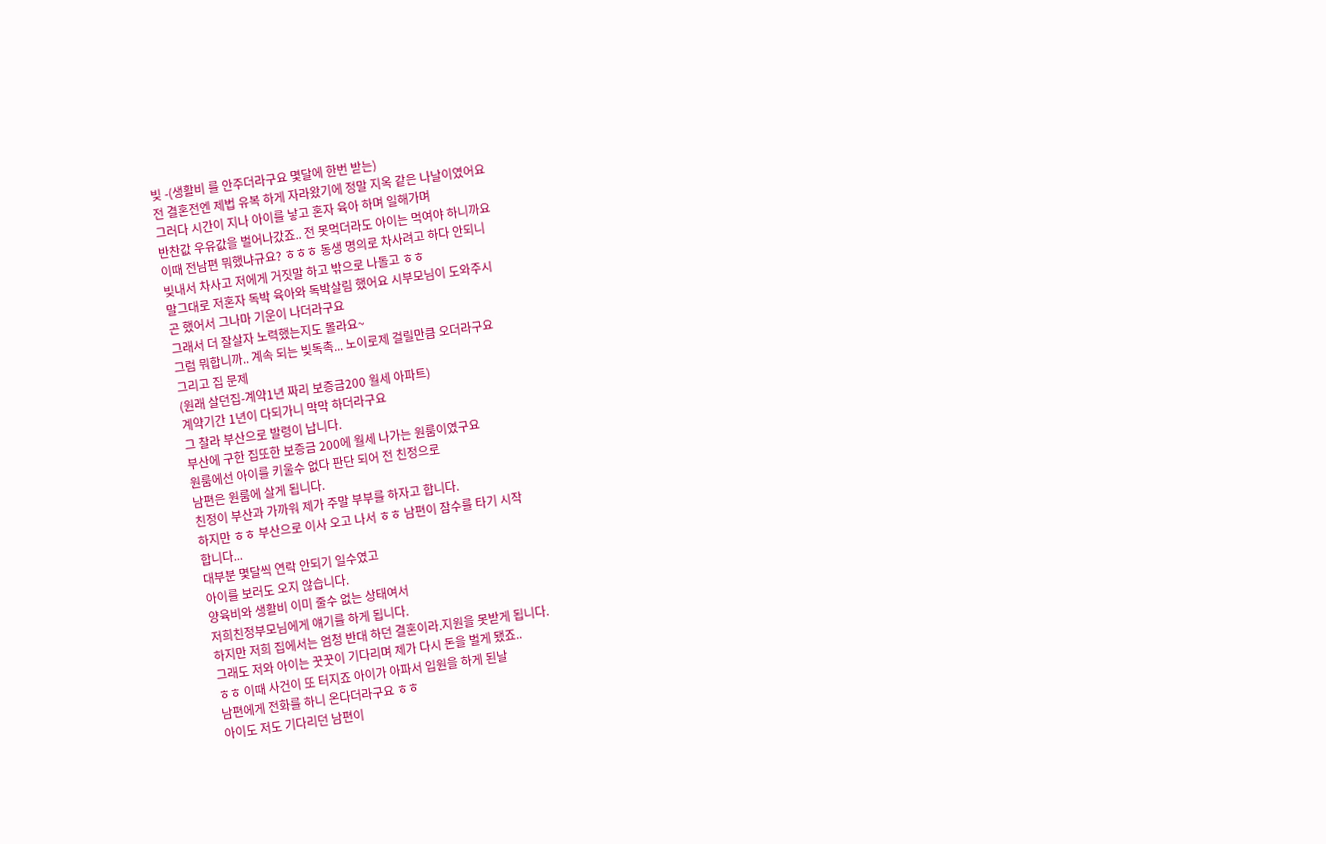빚 -(생활비 를 안주더라구요 몇달에 한번 받는)
전 결혼전엔 제법 유복 하게 자라왔기에 정말 지옥 같은 나날이였어요
그러다 시간이 지나 아이를 낳고 혼자 육아 하며 일해가며
반찬값 우유값을 벌어나갔죠.. 전 못먹더라도 아이는 먹여야 하니까요
이때 전남편 뭐했냐규요? ㅎㅎㅎ 동생 명의로 차사려고 하다 안되니
빚내서 차사고 저에게 거짓말 하고 밖으로 나돌고 ㅎㅎ
말그대로 저혼자 독박 육아와 독박살림 했어요 시부모님이 도와주시
곤 했어서 그나마 기운이 나더라구요
그래서 더 잘살자 노력했는지도 몰라요~
그럼 뭐합니까.. 계속 되는 빚독촉... 노이로제 걸릴만큼 오더라구요
그리고 집 문제
(원래 살던집-계약1년 짜리 보증금200 월세 아파트)
계약기간 1년이 다되가니 막막 하더라구요
그 찰라 부산으로 발령이 납니다.
부산에 구한 집또한 보증금 200에 월세 나가는 원룸이였구요
원룸에선 아이를 키울수 없다 판단 되어 전 친정으로
남편은 원룸에 살게 됩니다.
친정이 부산과 가까워 제가 주말 부부를 하자고 합니다.
하지만 ㅎㅎ 부산으로 이사 오고 나서 ㅎㅎ 남편이 잠수를 타기 시작
합니다...
대부분 몇달씩 연락 안되기 일수였고
아이를 보러도 오지 않습니다.
양육비와 생활비 이미 줄수 없는 상태여서
저희친정부모님에게 얘기를 하게 됩니다.
하지만 저희 집에서는 엄청 반대 하던 결혼이라.지원을 못받게 됩니다.
그래도 저와 아이는 꿋꿋이 기다리며 제가 다시 돈을 벌게 됐죠..
ㅎㅎ 이때 사건이 또 터지죠 아이가 아파서 입원을 하게 된날
남편에게 전화를 하니 온다더라구요 ㅎㅎ
아이도 저도 기다리던 남편이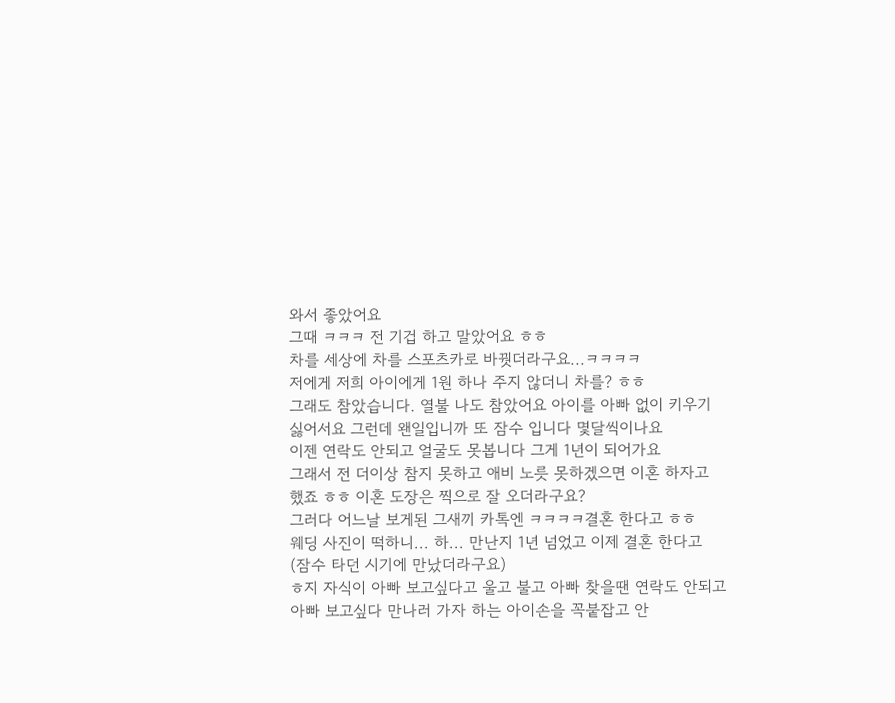와서 좋았어요
그때 ㅋㅋㅋ 전 기겁 하고 말았어요 ㅎㅎ
차를 세상에 차를 스포츠카로 바꿧더라구요...ㅋㅋㅋㅋ
저에게 저희 아이에게 1원 하나 주지 않더니 차를? ㅎㅎ
그래도 참았습니다. 열불 나도 참았어요 아이를 아빠 없이 키우기
싫어서요 그런데 왠일입니까 또 잠수 입니다 몇달씩이나요
이젠 연락도 안되고 얼굴도 못봅니다 그게 1년이 되어가요
그래서 전 더이상 참지 못하고 애비 노릇 못하겠으면 이혼 하자고
했죠 ㅎㅎ 이혼 도장은 찍으로 잘 오더라구요?
그러다 어느날 보게된 그새끼 카톡엔 ㅋㅋㅋㅋ결혼 한다고 ㅎㅎ
웨딩 사진이 떡하니... 하... 만난지 1년 넘었고 이제 결혼 한다고
(잠수 타던 시기에 만났더라구요)
ㅎ지 자식이 아빠 보고싶다고 울고 불고 아빠 찾을땐 연락도 안되고
아빠 보고싶다 만나러 가자 하는 아이손을 꼭붙잡고 안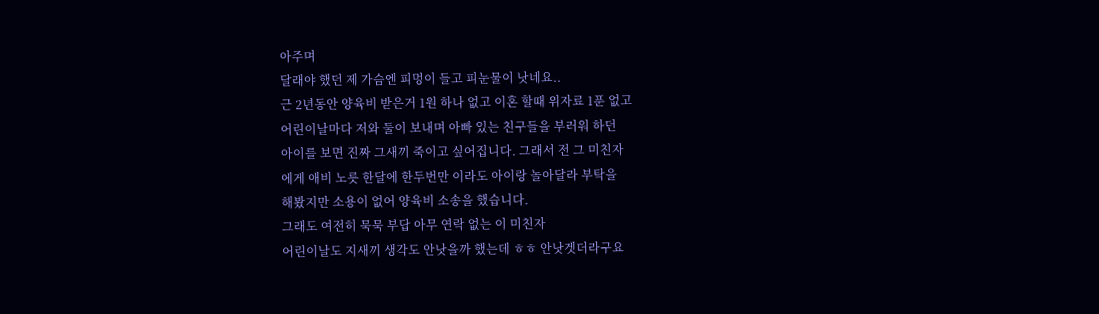아주며
달래야 했던 제 가슴엔 피멍이 들고 피눈물이 낫네요..
근 2년동안 양육비 받은거 1원 하나 없고 이혼 할때 위자료 1푼 없고
어린이날마다 저와 둘이 보내며 아빠 있는 친구들을 부러워 하던
아이를 보면 진짜 그새끼 죽이고 싶어집니다. 그래서 전 그 미친자
에게 애비 노릇 한달에 한두번만 이라도 아이랑 놀아달라 부탁을
해봤지만 소용이 없어 양육비 소송을 했습니다.
그래도 여전히 묵묵 부답 아무 연락 없는 이 미친자
어린이날도 지새끼 생각도 안낫을까 했는데 ㅎㅎ 안낫겟더라구요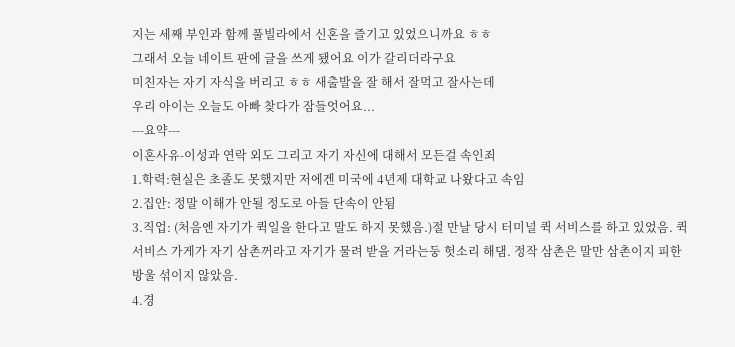지는 세째 부인과 함께 풀빌라에서 신혼을 즐기고 있었으니까요 ㅎㅎ
그래서 오늘 네이트 판에 글을 쓰게 됐어요 이가 갈리더라구요
미친자는 자기 자식을 버리고 ㅎㅎ 새출발을 잘 해서 잘먹고 잘사는데
우리 아이는 오늘도 아빠 찾다가 잠들엇어요...
---요약---
이혼사유-이성과 연락 외도 그리고 자기 자신에 대해서 모든걸 속인죄
1.학력:현실은 초졸도 못했지만 저에겐 미국에 4년제 대학교 나왔다고 속임
2.집안: 정말 이해가 안될 정도로 아들 단속이 안됨
3.직업: (처음엔 자기가 퀵일을 한다고 말도 하지 못했음.)절 만날 당시 터미널 퀵 서비스를 하고 있었음. 퀵 서비스 가게가 자기 삼촌꺼라고 자기가 물려 받을 거라는둥 헛소리 해댐. 정작 삼촌은 말만 삼촌이지 피한방울 섞이지 않았음.
4.경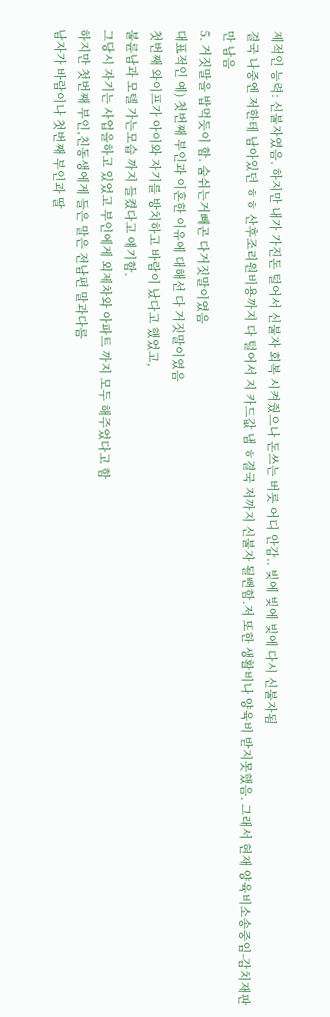제적인 능력: 신불자였음. 하지만 내가 가진돈 털어서 신불자 회복 시켜줬으나 돈쓰는 버릇 어디 안감.. 빚에 빚에 빚에 다시 신불자됨
결국 나중엔 저한테 남아있던 ㅎㅎ 산후조리원비용까지 다 털어서 지 카드값 냄 ㅎ결국 저까지 신불자 될뻔함.저 또한 생활비나 양육비 받지못했음. 그래서 현재 양육비소송중임-감치재판만 남음
5. 거짓말을 밥먹듯이 함. 숨쉬는거빼곤 다거짓말이였음
대표적인 예) 첫번째 부인과 이혼한 이유에 대해선 다 거짓말이였음
첫번째 와이프가 아이와 자기를 방치하고 바람이 났다고 했었고,
불륜남과 모텔 가는모습 까지 들켰다고 얘기함.
그당시 자기는 사업을하고 있었고 부인에게 외제차와 아파트 까지 모두 해주었다고 함
하지만 첫번째 부인,친동생에게 들은 말은 전남편 말과다름
남자가 바람이나 첫번째 부인과 딸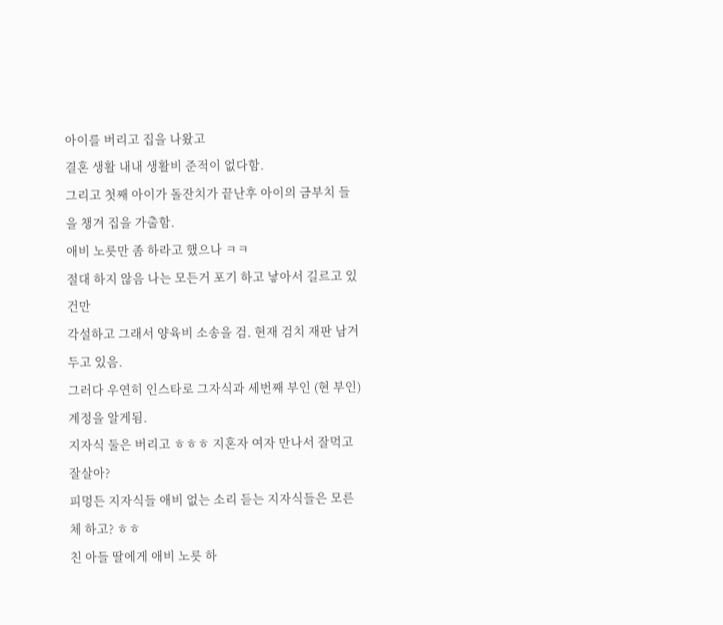아이를 버리고 집을 나왔고
결혼 생활 내내 생활비 준적이 없다함.
그리고 첫째 아이가 돌잔치가 끝난후 아이의 금부치 들을 챙겨 집을 가출함.
애비 노릇만 좀 하라고 했으나 ㅋㅋ
절대 하지 않음 나는 모든거 포기 하고 낳아서 길르고 있건만
각설하고 그래서 양육비 소송을 검. 현재 검치 재판 남겨 두고 있음.
그러다 우연히 인스타로 그자식과 세번째 부인 (현 부인)계정을 알게됨.
지자식 둘은 버리고 ㅎㅎㅎ 지혼자 여자 만나서 잘먹고 잘살아?
피멍든 지자식들 애비 없는 소리 듣는 지자식들은 모른체 하고? ㅎㅎ
친 아들 딸에게 애비 노릇 하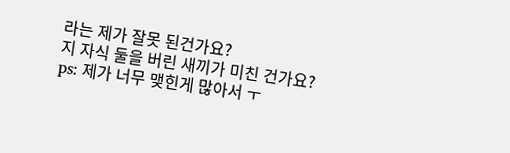라는 제가 잘못 된건가요?
지 자식 둘을 버린 새끼가 미친 건가요?
ps: 제가 너무 맺힌게 많아서 ㅜ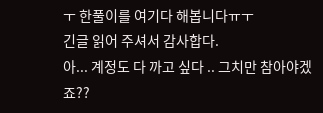ㅜ 한풀이를 여기다 해봅니다ㅠㅜ
긴글 읽어 주셔서 감사합다.
아... 계정도 다 까고 싶다 .. 그치만 참아야겠죠??